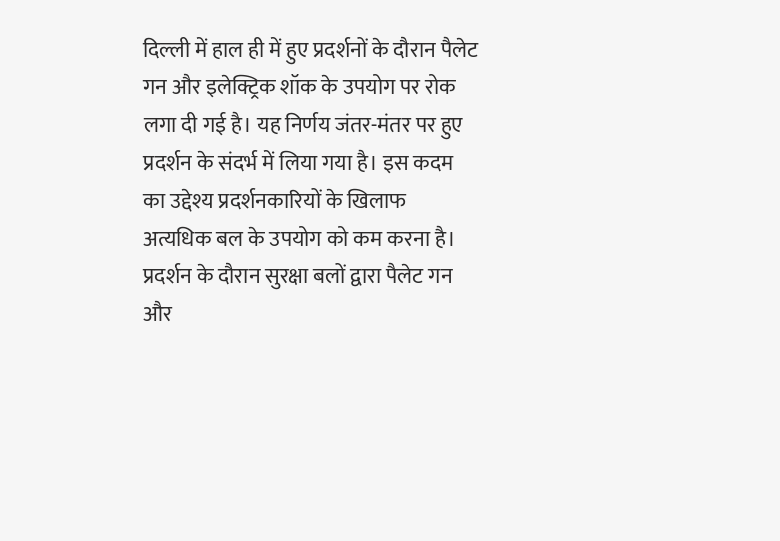दिल्ली में हाल ही में हुए प्रदर्शनों के दौरान पैलेट गन और इलेक्ट्रिक शॉक के उपयोग पर रोक लगा दी गई है। यह निर्णय जंतर-मंतर पर हुए प्रदर्शन के संदर्भ में लिया गया है। इस कदम का उद्देश्य प्रदर्शनकारियों के खिलाफ अत्यधिक बल के उपयोग को कम करना है।
प्रदर्शन के दौरान सुरक्षा बलों द्वारा पैलेट गन और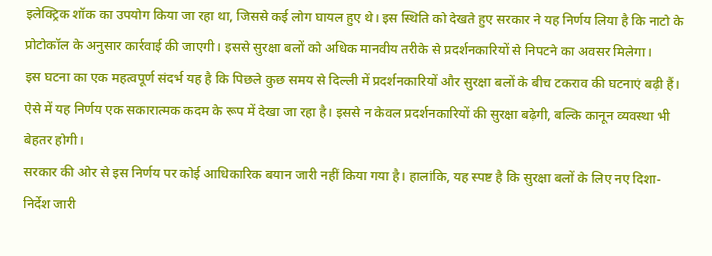इलेक्ट्रिक शॉक का उपयोग किया जा रहा था, जिससे कई लोग घायल हुए थे। इस स्थिति को देखते हुए सरकार ने यह निर्णय लिया है कि नाटो के प्रोटोकॉल के अनुसार कार्रवाई की जाएगी। इससे सुरक्षा बलों को अधिक मानवीय तरीके से प्रदर्शनकारियों से निपटने का अवसर मिलेगा।
इस घटना का एक महत्वपूर्ण संदर्भ यह है कि पिछले कुछ समय से दिल्ली में प्रदर्शनकारियों और सुरक्षा बलों के बीच टकराव की घटनाएं बढ़ी हैं। ऐसे में यह निर्णय एक सकारात्मक कदम के रूप में देखा जा रहा है। इससे न केवल प्रदर्शनकारियों की सुरक्षा बढ़ेगी, बल्कि कानून व्यवस्था भी बेहतर होगी।
सरकार की ओर से इस निर्णय पर कोई आधिकारिक बयान जारी नहीं किया गया है। हालांकि, यह स्पष्ट है कि सुरक्षा बलों के लिए नए दिशा-निर्देश जारी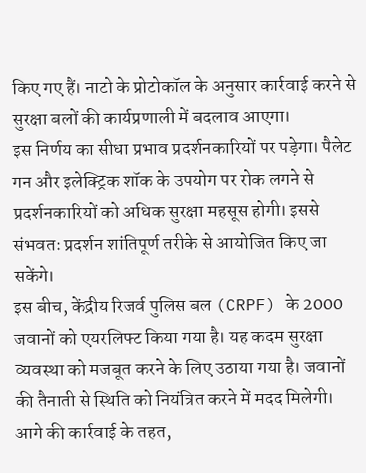किए गए हैं। नाटो के प्रोटोकॉल के अनुसार कार्रवाई करने से सुरक्षा बलों की कार्यप्रणाली में बदलाव आएगा।
इस निर्णय का सीधा प्रभाव प्रदर्शनकारियों पर पड़ेगा। पैलेट गन और इलेक्ट्रिक शॉक के उपयोग पर रोक लगने से प्रदर्शनकारियों को अधिक सुरक्षा महसूस होगी। इससे संभवतः प्रदर्शन शांतिपूर्ण तरीके से आयोजित किए जा सकेंगे।
इस बीच, केंद्रीय रिजर्व पुलिस बल (CRPF) के 2000 जवानों को एयरलिफ्ट किया गया है। यह कदम सुरक्षा व्यवस्था को मजबूत करने के लिए उठाया गया है। जवानों की तैनाती से स्थिति को नियंत्रित करने में मदद मिलेगी।
आगे की कार्रवाई के तहत,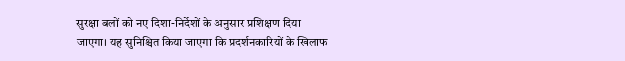सुरक्षा बलों को नए दिशा-निर्देशों के अनुसार प्रशिक्षण दिया जाएगा। यह सुनिश्चित किया जाएगा कि प्रदर्शनकारियों के खिलाफ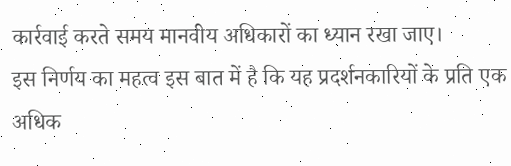कार्रवाई करते समय मानवीय अधिकारों का ध्यान रखा जाए।
इस निर्णय का महत्व इस बात में है कि यह प्रदर्शनकारियों के प्रति एक अधिक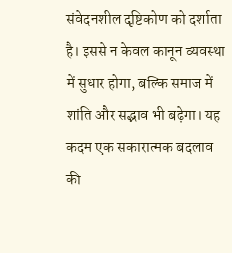संवेदनशील दृष्टिकोण को दर्शाता है। इससे न केवल कानून व्यवस्था में सुधार होगा, बल्कि समाज में शांति और सद्भाव भी बढ़ेगा। यह कदम एक सकारात्मक बदलाव की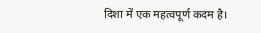दिशा में एक महत्वपूर्ण कदम है।